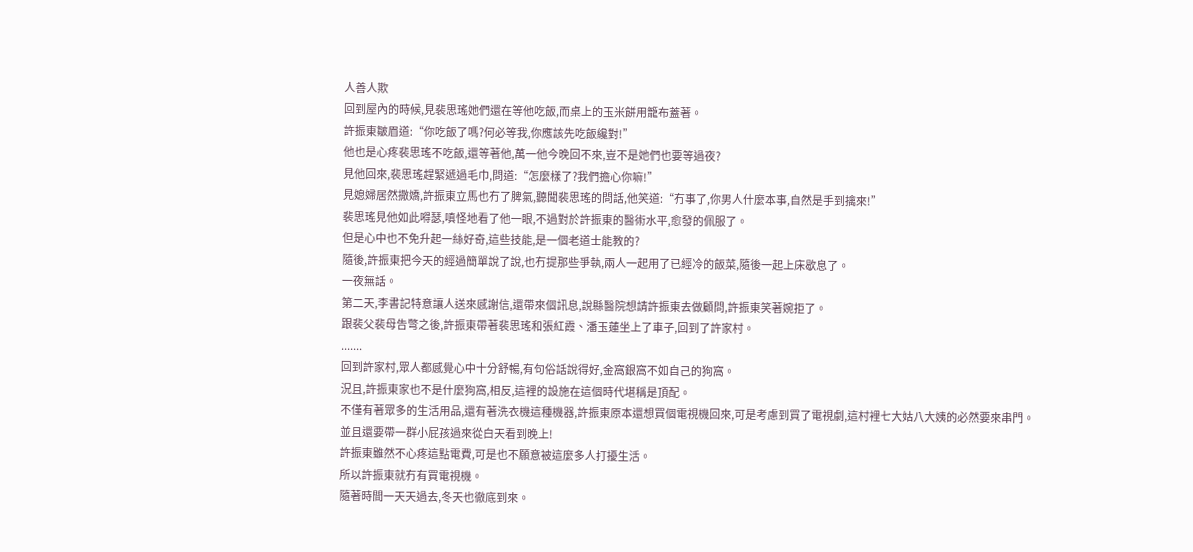人善人欺
回到屋內的時候,見裴思瑤她們還在等他吃飯,而桌上的玉米餅用籠布蓋著。
許振東皺眉道:“你吃飯了嗎?何必等我,你應該先吃飯纔對!”
他也是心疼裴思瑤不吃飯,還等著他,萬一他今晚回不來,豈不是她們也要等過夜?
見他回來,裴思瑤趕緊遞過毛巾,問道:“怎麼樣了?我們擔心你嘛!”
見媳婦居然撒嬌,許振東立馬也冇了脾氣,聽聞裴思瑤的問話,他笑道:“冇事了,你男人什麼本事,自然是手到擒來!”
裴思瑤見他如此嘚瑟,嗔怪地看了他一眼,不過對於許振東的醫術水平,愈發的佩服了。
但是心中也不免升起一絲好奇,這些技能,是一個老道士能教的?
隨後,許振東把今天的經過簡單說了說,也冇提那些爭執,兩人一起用了已經冷的飯菜,隨後一起上床歇息了。
一夜無話。
第二天,李書記特意讓人送來感謝信,還帶來個訊息,說縣醫院想請許振東去做顧問,許振東笑著婉拒了。
跟裴父裴母告彆之後,許振東帶著裴思瑤和張紅霞、潘玉蓮坐上了車子,回到了許家村。
.......
回到許家村,眾人都感覺心中十分舒暢,有句俗話說得好,金窩銀窩不如自己的狗窩。
況且,許振東家也不是什麼狗窩,相反,這裡的設施在這個時代堪稱是頂配。
不僅有著眾多的生活用品,還有著洗衣機這種機器,許振東原本還想買個電視機回來,可是考慮到買了電視劇,這村裡七大姑八大姨的必然要來串門。
並且還要帶一群小屁孩過來從白天看到晚上!
許振東雖然不心疼這點電費,可是也不願意被這麼多人打擾生活。
所以許振東就冇有買電視機。
隨著時間一天天過去,冬天也徹底到來。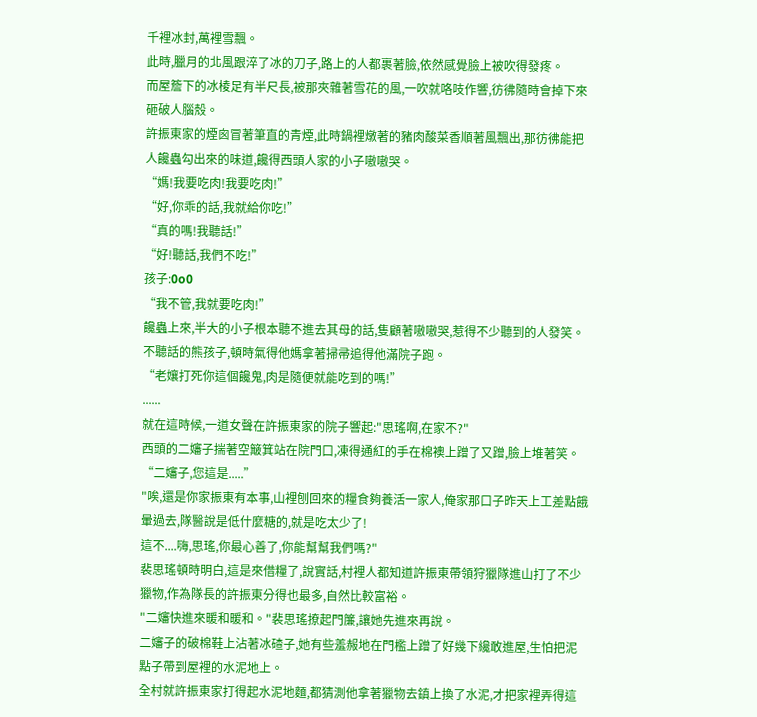千裡冰封,萬裡雪飄。
此時,臘月的北風跟淬了冰的刀子,路上的人都裹著臉,依然感覺臉上被吹得發疼。
而屋簷下的冰棱足有半尺長,被那夾雜著雪花的風,一吹就咯吱作響,彷彿隨時會掉下來砸破人腦殼。
許振東家的煙囪冒著筆直的青煙,此時鍋裡燉著的豬肉酸菜香順著風飄出,那彷彿能把人饞蟲勾出來的味道,饞得西頭人家的小子嗷嗷哭。
“媽!我要吃肉!我要吃肉!”
“好,你乖的話,我就給你吃!”
“真的嗎!我聽話!”
“好!聽話,我們不吃!”
孩子:0o0
“我不管,我就要吃肉!”
饞蟲上來,半大的小子根本聽不進去其母的話,隻顧著嗷嗷哭,惹得不少聽到的人發笑。
不聽話的熊孩子,頓時氣得他媽拿著掃帚追得他滿院子跑。
“老孃打死你這個饞鬼,肉是隨便就能吃到的嗎!”
......
就在這時候,一道女聲在許振東家的院子響起:"思瑤啊,在家不?"
西頭的二嬸子揣著空簸箕站在院門口,凍得通紅的手在棉襖上蹭了又蹭,臉上堆著笑。
“二嬸子,您這是.....”
"唉,還是你家振東有本事,山裡刨回來的糧食夠養活一家人,俺家那口子昨天上工差點餓暈過去,隊醫說是低什麼糖的,就是吃太少了!
這不....嗨,思瑤,你最心善了,你能幫幫我們嗎?"
裴思瑤頓時明白,這是來借糧了,說實話,村裡人都知道許振東帶領狩獵隊進山打了不少獵物,作為隊長的許振東分得也最多,自然比較富裕。
"二嬸快進來暖和暖和。"裴思瑤撩起門簾,讓她先進來再說。
二嬸子的破棉鞋上沾著冰碴子,她有些羞赧地在門檻上蹭了好幾下纔敢進屋,生怕把泥點子帶到屋裡的水泥地上。
全村就許振東家打得起水泥地麵,都猜測他拿著獵物去鎮上換了水泥,才把家裡弄得這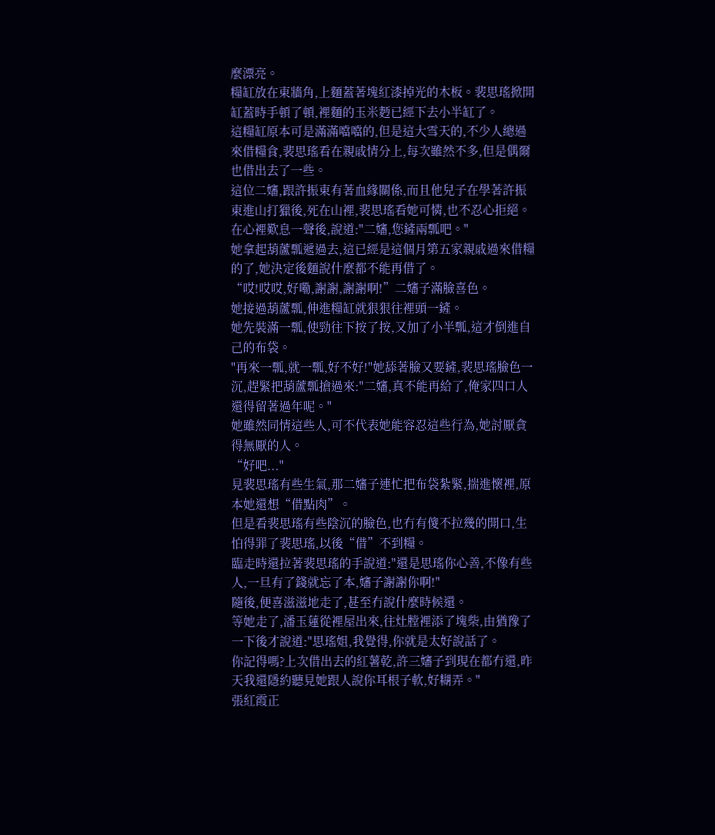麼漂亮。
糧缸放在東牆角,上麵蓋著塊紅漆掉光的木板。裴思瑤掀開缸蓋時手頓了頓,裡麵的玉米麪已經下去小半缸了。
這糧缸原本可是滿滿噹噹的,但是這大雪天的,不少人總過來借糧食,裴思瑤看在親戚情分上,每次雖然不多,但是偶爾也借出去了一些。
這位二嬸,跟許振東有著血緣關係,而且他兒子在學著許振東進山打獵後,死在山裡,裴思瑤看她可憐,也不忍心拒絕。
在心裡歎息一聲後,說道:"二嬸,您鏟兩瓢吧。"
她拿起葫蘆瓢遞過去,這已經是這個月第五家親戚過來借糧的了,她決定後麵說什麼都不能再借了。
“哎!哎哎,好嘞,謝謝,謝謝啊!”二嬸子滿臉喜色。
她接過葫蘆瓢,伸進糧缸就狠狠往裡頭一鏟。
她先裝滿一瓢,使勁往下按了按,又加了小半瓢,這才倒進自己的布袋。
"再來一瓢,就一瓢,好不好!"她舔著臉又要鏟,裴思瑤臉色一沉,趕緊把葫蘆瓢搶過來:"二嬸,真不能再給了,俺家四口人還得留著過年呢。"
她雖然同情這些人,可不代表她能容忍這些行為,她討厭貪得無厭的人。
“好吧..."
見裴思瑤有些生氣,那二嬸子連忙把布袋紮緊,揣進懷裡,原本她還想“借點肉”。
但是看裴思瑤有些陰沉的臉色,也冇有傻不拉幾的開口,生怕得罪了裴思瑤,以後“借”不到糧。
臨走時還拉著裴思瑤的手說道:"還是思瑤你心善,不像有些人,一旦有了錢就忘了本,嬸子謝謝你啊!"
隨後,便喜滋滋地走了,甚至冇說什麼時候還。
等她走了,潘玉蓮從裡屋出來,往灶膛裡添了塊柴,由猶豫了一下後才說道:"思瑤姐,我覺得,你就是太好說話了。
你記得嗎?上次借出去的紅薯乾,許三嬸子到現在都冇還,昨天我還隱約聽見她跟人說你耳根子軟,好糊弄。"
張紅霞正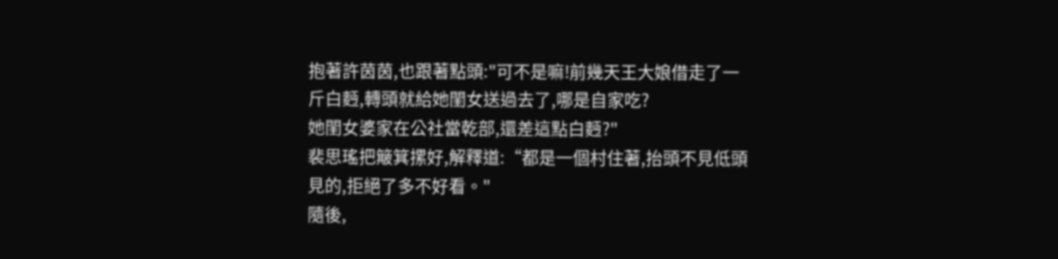抱著許茵茵,也跟著點頭:"可不是嘛!前幾天王大娘借走了一斤白麪,轉頭就給她閨女送過去了,哪是自家吃?
她閨女婆家在公社當乾部,還差這點白麪?"
裴思瑤把簸箕摞好,解釋道:“都是一個村住著,抬頭不見低頭見的,拒絕了多不好看。"
隨後,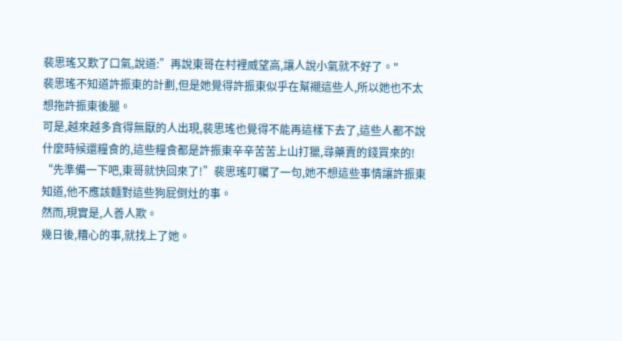裴思瑤又歎了口氣,說道:”再說東哥在村裡威望高,讓人說小氣就不好了。"
裴思瑤不知道許振東的計劃,但是她覺得許振東似乎在幫襯這些人,所以她也不太想拖許振東後腿。
可是,越來越多貪得無厭的人出現,裴思瑤也覺得不能再這樣下去了,這些人都不說什麼時候還糧食的,這些糧食都是許振東辛辛苦苦上山打獵,尋藥賣的錢買來的!
“先準備一下吧,東哥就快回來了!”裴思瑤叮囑了一句,她不想這些事情讓許振東知道,他不應該麵對這些狗屁倒灶的事。
然而,現實是,人善人欺。
幾日後,糟心的事,就找上了她。